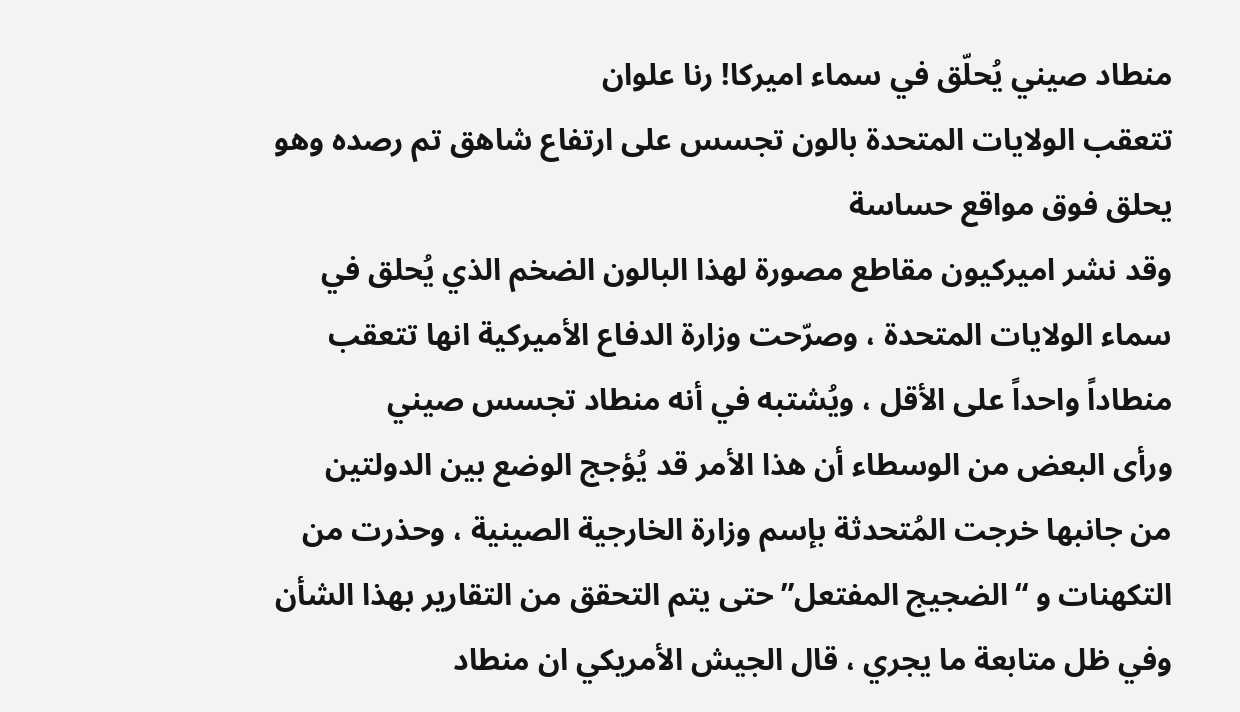منطاد صيني يُحلّق في سماء اميركا! رنا علوان
تتعقب الولايات المتحدة بالون تجسس على ارتفاع شاهق تم رصده وهو يحلق فوق مواقع حساسة
وقد نشر اميركيون مقاطع مصورة لهذا البالون الضخم الذي يُحلق في سماء الولايات المتحدة ، وصرّحت وزارة الدفاع الأميركية انها تتعقب منطاداً واحداً على الأقل ، ويُشتبه في أنه منطاد تجسس صيني
ورأى البعض من الوسطاء أن هذا الأمر قد يُؤجج الوضع بين الدولتين
من جانبها خرجت المُتحدثة بإسم وزارة الخارجية الصينية ، وحذرت من التكهنات و “الضجيج المفتعل” حتى يتم التحقق من التقارير بهذا الشأن
وفي ظل متابعة ما يجري ، قال الجيش الأمريكي ان منطاد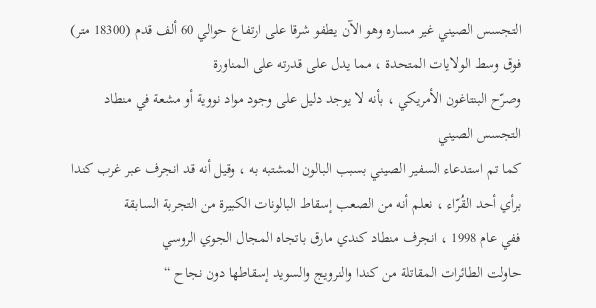التجسس الصيني غير مساره وهو الآن يطفو شرقا على ارتفاع حوالي 60 ألف قدم (18300 متر) فوق وسط الولايات المتحدة ، مما يدل على قدرته على المناورة
وصرّح البنتاغون الأمريكي ، بأنه لا يوجد دليل على وجود مواد نووية أو مشعة في منطاد التجسس الصيني
كما تم استدعاء السفير الصيني بسبب البالون المشتبه به ، وقيل أنه قد انجرف عبر غرب كندا
برأي أحد القُرّاء ، نعلم أنه من الصعب إسقاط البالونات الكبيرة من التجربة السابقة
ففي عام 1998 ، انجرف منطاد كندي مارق باتجاه المجال الجوي الروسي
حاولت الطائرات المقاتلة من كندا والنرويج والسويد إسقاطها دون نجاح “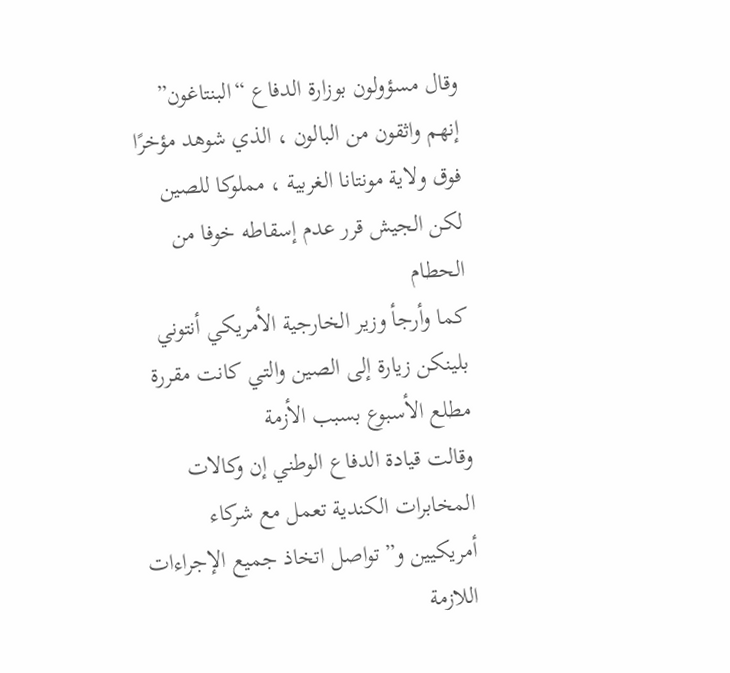وقال مسؤولون بوزارة الدفاع “البنتاغون” إنهم واثقون من البالون ، الذي شوهد مؤخرًا فوق ولاية مونتانا الغربية ، مملوكا للصين لكن الجيش قرر عدم إسقاطه خوفا من الحطام
كما وأرجأ وزير الخارجية الأمريكي أنتوني بلينكن زيارة إلى الصين والتي كانت مقررة مطلع الأسبوع بسبب الأزمة
وقالت قيادة الدفاع الوطني إن وكالات المخابرات الكندية تعمل مع شركاء أمريكيين و”تواصل اتخاذ جميع الإجراءات اللازمة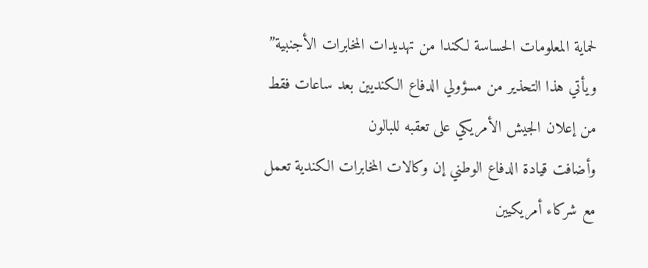لحماية المعلومات الحساسة لكندا من تهديدات المخابرات الأجنبية” ويأتي هذا التحذير من مسؤولي الدفاع الكنديين بعد ساعات فقط من إعلان الجيش الأمريكي على تعقبه للبالون
وأضافت قيادة الدفاع الوطني إن وكالات المخابرات الكندية تعمل مع شركاء أمريكيين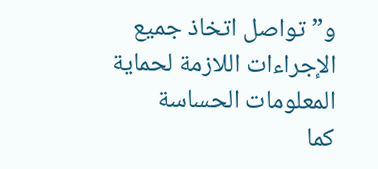و”تواصل اتخاذ جميع الإجراءات اللازمة لحماية المعلومات الحساسة
كما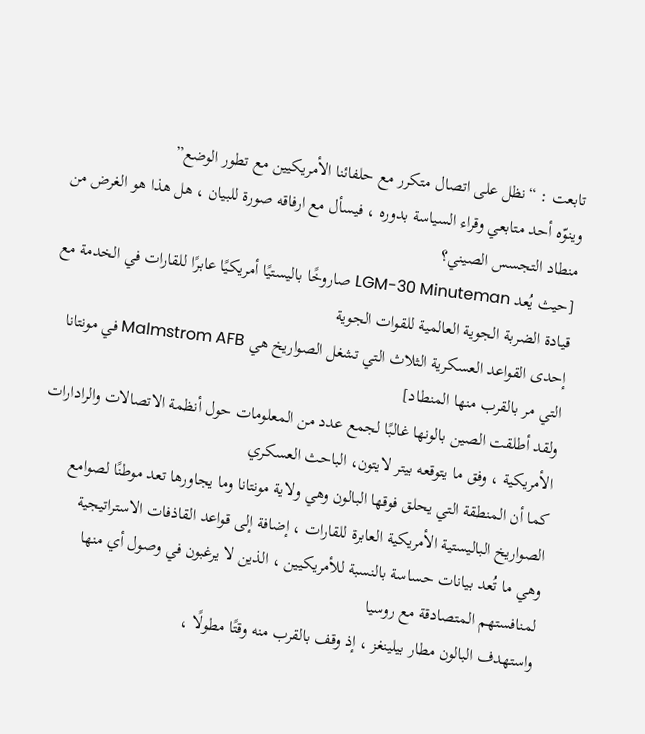تابعت : “نظل على اتصال متكرر مع حلفائنا الأمريكيين مع تطور الوضع”
وينوّه أحد متابعي وقراء السياسة بدوره ، فيسأل مع ارفاقه صورة للبيان ، هل هذا هو الغرض من منطاد التجسس الصيني؟
[حيث يُعد LGM-30 Minuteman صاروخًا باليستيًا أمريكيًا عابرًا للقارات في الخدمة مع قيادة الضربة الجوية العالمية للقوات الجوية
إحدى القواعد العسكرية الثلاث التي تشغل الصواريخ هي Malmstrom AFB في مونتانا التي مر بالقرب منها المنطاد]
ولقد أطلقت الصين بالونها غالبًا لجمع عدد من المعلومات حول أنظمة الاتصالات والرادارات الأمريكية ، وفق ما يتوقعه بيتر لايتون، الباحث العسكري
كما أن المنطقة التي يحلق فوقها البالون وهي ولاية مونتانا وما يجاورها تعد موطنًا لصوامع الصواريخ الباليستية الأمريكية العابرة للقارات ، إضافة إلى قواعد القاذفات الاستراتيجية
وهي ما تُعد بيانات حساسة بالنسبة للأمريكيين ، الذين لا يرغبون في وصول أي منها لمنافستهم المتصادقة مع روسيا
واستهدف البالون مطار بيلينغز ، إذ وقف بالقرب منه وقتًا مطولًا ،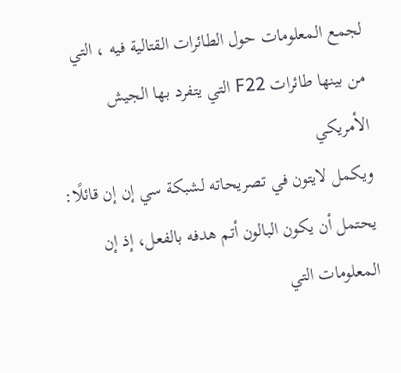لجمع المعلومات حول الطائرات القتالية فيه ، التي من بينها طائرات F22 التي يتفرد بها الجيش الأمريكي
ويكمل لايتون في تصريحاته لشبكة سي إن إن قائلًا: يحتمل أن يكون البالون أتم هدفه بالفعل، إذ إن المعلومات التي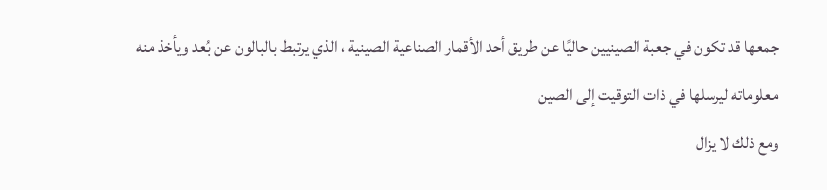جمعها قد تكون في جعبة الصينيين حاليًا عن طريق أحد الأقمار الصناعية الصينية ، الذي يرتبط بالبالون عن بُعد ويأخذ منه معلوماته ليرسلها في ذات التوقيت إلى الصين
ومع ذلك لا يزال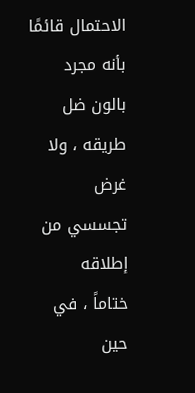الاحتمال قائمًا بأنه مجرد بالون ضل طريقه ، ولا غرض تجسسي من إطلاقه
ختاماً ، في حين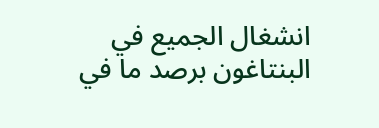انشغال الجميع في البنتاغون برصد ما في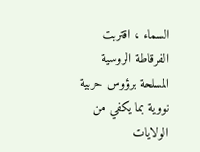السماء ، اقتربت الفرقاطة الروسية المسلحة برؤوس حربية نووية بما يكفي من الولايات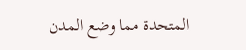المتحدة مما وضع المدن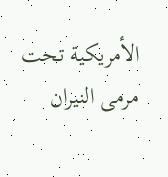الأمريكية تحت مرمى النيران